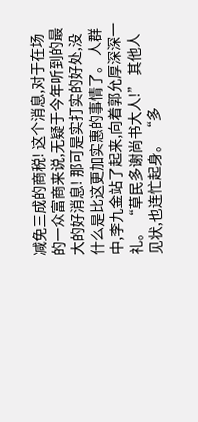减免三成的商税! 这个消息,对于在场的一众富商来说,无疑于今年听到的最大的好消息! 那可是实打实的好处,没什么是比这更加实惠的事情了。 人群中,李九金站了起来,向着郭允厚深深一礼。 “草民多谢尚书大人!” 其他人见状,也连忙起身。 “多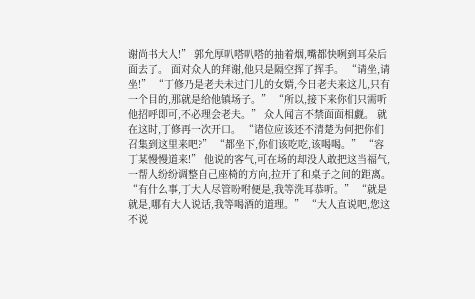谢尚书大人!” 郭允厚叭嗒叭嗒的抽着烟,嘴都快咧到耳朵后面去了。 面对众人的拜谢,他只是隔空挥了挥手。 “请坐,请坐!” “丁修乃是老夫未过门儿的女婿,今日老夫来这儿,只有一个目的,那就是给他镇场子。” “所以,接下来你们只需听他招呼即可,不必理会老夫。” 众人闻言不禁面面相觑。 就在这时,丁修再一次开口。 “诸位应该还不清楚为何把你们召集到这里来吧?” “都坐下,你们该吃吃,该喝喝。” “容丁某慢慢道来!” 他说的客气,可在场的却没人敢把这当福气,一帮人纷纷调整自己座椅的方向,拉开了和桌子之间的距离。 “有什么事,丁大人尽管吩咐便是,我等洗耳恭听。” “就是就是,哪有大人说话,我等喝酒的道理。” “大人直说吧,您这不说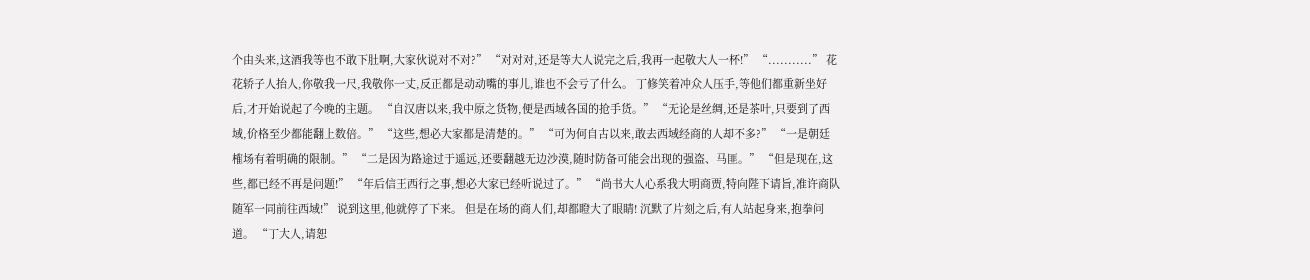个由头来,这酒我等也不敢下肚啊,大家伙说对不对?” “对对对,还是等大人说完之后,我再一起敬大人一杯!” “...........” 花花轿子人抬人,你敬我一尺,我敬你一丈,反正都是动动嘴的事儿,谁也不会亏了什么。 丁修笑着冲众人压手,等他们都重新坐好后,才开始说起了今晚的主题。 “自汉唐以来,我中原之货物,便是西域各国的抢手货。” “无论是丝绸,还是茶叶,只要到了西域,价格至少都能翻上数倍。” “这些,想必大家都是清楚的。” “可为何自古以来,敢去西域经商的人却不多?” “一是朝廷榷场有着明确的限制。” “二是因为路途过于遥远,还要翻越无边沙漠,随时防备可能会出现的强盗、马匪。” “但是现在,这些,都已经不再是问题!” “年后信王西行之事,想必大家已经听说过了。” “尚书大人心系我大明商贾,特向陛下请旨,准许商队随军一同前往西域!” 说到这里,他就停了下来。 但是在场的商人们,却都瞪大了眼睛! 沉默了片刻之后,有人站起身来,抱拳问道。 “丁大人,请恕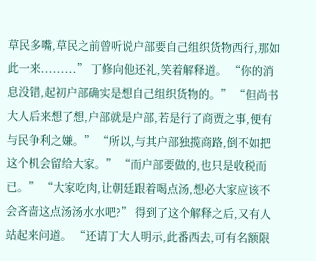草民多嘴,草民之前曾听说户部要自己组织货物西行,那如此一来.........” 丁修向他还礼,笑着解释道。 “你的消息没错,起初户部确实是想自己组织货物的。” “但尚书大人后来想了想,户部就是户部,若是行了商贾之事,便有与民争利之嫌。” “所以,与其户部独揽商路,倒不如把这个机会留给大家。” “而户部要做的,也只是收税而已。” “大家吃肉,让朝廷跟着喝点汤,想必大家应该不会吝啬这点汤汤水水吧?” 得到了这个解释之后,又有人站起来问道。 “还请丁大人明示,此番西去,可有名额限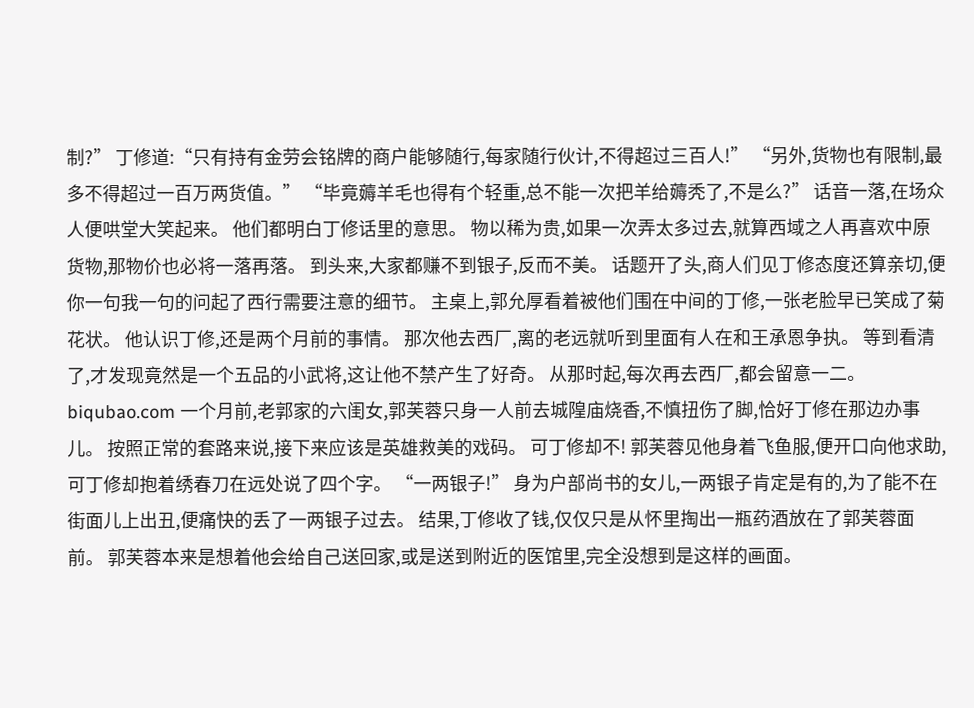制?” 丁修道:“只有持有金劳会铭牌的商户能够随行,每家随行伙计,不得超过三百人!” “另外,货物也有限制,最多不得超过一百万两货值。” “毕竟薅羊毛也得有个轻重,总不能一次把羊给薅秃了,不是么?” 话音一落,在场众人便哄堂大笑起来。 他们都明白丁修话里的意思。 物以稀为贵,如果一次弄太多过去,就算西域之人再喜欢中原货物,那物价也必将一落再落。 到头来,大家都赚不到银子,反而不美。 话题开了头,商人们见丁修态度还算亲切,便你一句我一句的问起了西行需要注意的细节。 主桌上,郭允厚看着被他们围在中间的丁修,一张老脸早已笑成了菊花状。 他认识丁修,还是两个月前的事情。 那次他去西厂,离的老远就听到里面有人在和王承恩争执。 等到看清了,才发现竟然是一个五品的小武将,这让他不禁产生了好奇。 从那时起,每次再去西厂,都会留意一二。biqubao.com 一个月前,老郭家的六闺女,郭芙蓉只身一人前去城隍庙烧香,不慎扭伤了脚,恰好丁修在那边办事儿。 按照正常的套路来说,接下来应该是英雄救美的戏码。 可丁修却不! 郭芙蓉见他身着飞鱼服,便开口向他求助,可丁修却抱着绣春刀在远处说了四个字。 “一两银子!” 身为户部尚书的女儿,一两银子肯定是有的,为了能不在街面儿上出丑,便痛快的丢了一两银子过去。 结果,丁修收了钱,仅仅只是从怀里掏出一瓶药酒放在了郭芙蓉面前。 郭芙蓉本来是想着他会给自己送回家,或是送到附近的医馆里,完全没想到是这样的画面。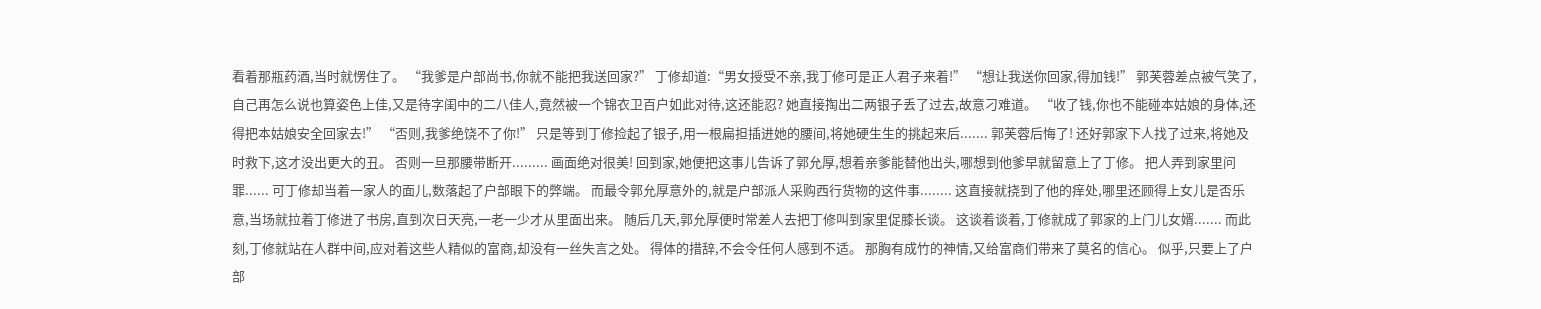看着那瓶药酒,当时就愣住了。 “我爹是户部尚书,你就不能把我送回家?” 丁修却道:“男女授受不亲,我丁修可是正人君子来着!” “想让我送你回家,得加钱!” 郭芙蓉差点被气笑了,自己再怎么说也算姿色上佳,又是待字闺中的二八佳人,竟然被一个锦衣卫百户如此对待,这还能忍? 她直接掏出二两银子丢了过去,故意刁难道。 “收了钱,你也不能碰本姑娘的身体,还得把本姑娘安全回家去!” “否则,我爹绝饶不了你!” 只是等到丁修捡起了银子,用一根扁担插进她的腰间,将她硬生生的挑起来后....... 郭芙蓉后悔了! 还好郭家下人找了过来,将她及时救下,这才没出更大的丑。 否则一旦那腰带断开......... 画面绝对很美! 回到家,她便把这事儿告诉了郭允厚,想着亲爹能替他出头,哪想到他爹早就留意上了丁修。 把人弄到家里问罪...... 可丁修却当着一家人的面儿,数落起了户部眼下的弊端。 而最令郭允厚意外的,就是户部派人采购西行货物的这件事........ 这直接就挠到了他的痒处,哪里还顾得上女儿是否乐意,当场就拉着丁修进了书房,直到次日天亮,一老一少才从里面出来。 随后几天,郭允厚便时常差人去把丁修叫到家里促膝长谈。 这谈着谈着,丁修就成了郭家的上门儿女婿....... 而此刻,丁修就站在人群中间,应对着这些人精似的富商,却没有一丝失言之处。 得体的措辞,不会令任何人感到不适。 那胸有成竹的神情,又给富商们带来了莫名的信心。 似乎,只要上了户部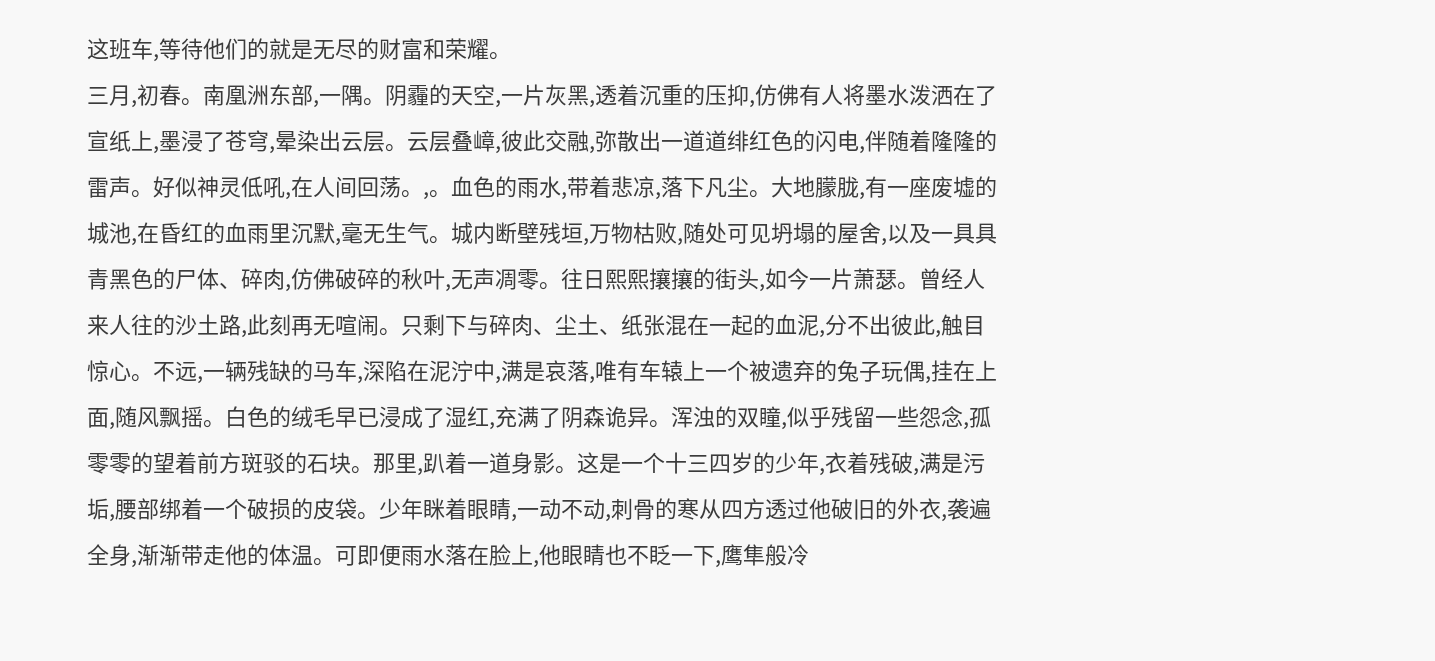这班车,等待他们的就是无尽的财富和荣耀。
三月,初春。南凰洲东部,一隅。阴霾的天空,一片灰黑,透着沉重的压抑,仿佛有人将墨水泼洒在了宣纸上,墨浸了苍穹,晕染出云层。云层叠嶂,彼此交融,弥散出一道道绯红色的闪电,伴随着隆隆的雷声。好似神灵低吼,在人间回荡。,。血色的雨水,带着悲凉,落下凡尘。大地朦胧,有一座废墟的城池,在昏红的血雨里沉默,毫无生气。城内断壁残垣,万物枯败,随处可见坍塌的屋舍,以及一具具青黑色的尸体、碎肉,仿佛破碎的秋叶,无声凋零。往日熙熙攘攘的街头,如今一片萧瑟。曾经人来人往的沙土路,此刻再无喧闹。只剩下与碎肉、尘土、纸张混在一起的血泥,分不出彼此,触目惊心。不远,一辆残缺的马车,深陷在泥泞中,满是哀落,唯有车辕上一个被遗弃的兔子玩偶,挂在上面,随风飘摇。白色的绒毛早已浸成了湿红,充满了阴森诡异。浑浊的双瞳,似乎残留一些怨念,孤零零的望着前方斑驳的石块。那里,趴着一道身影。这是一个十三四岁的少年,衣着残破,满是污垢,腰部绑着一个破损的皮袋。少年眯着眼睛,一动不动,刺骨的寒从四方透过他破旧的外衣,袭遍全身,渐渐带走他的体温。可即便雨水落在脸上,他眼睛也不眨一下,鹰隼般冷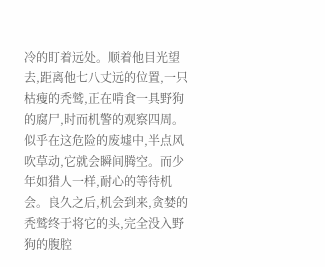冷的盯着远处。顺着他目光望去,距离他七八丈远的位置,一只枯瘦的秃鹫,正在啃食一具野狗的腐尸,时而机警的观察四周。似乎在这危险的废墟中,半点风吹草动,它就会瞬间腾空。而少年如猎人一样,耐心的等待机会。良久之后,机会到来,贪婪的秃鹫终于将它的头,完全没入野狗的腹腔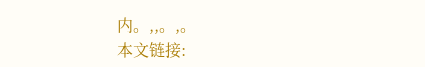内。,,。,。
本文链接: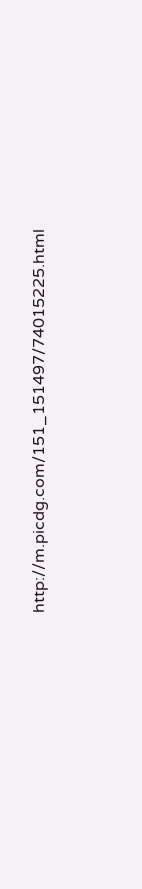http://m.picdg.com/151_151497/74015225.html